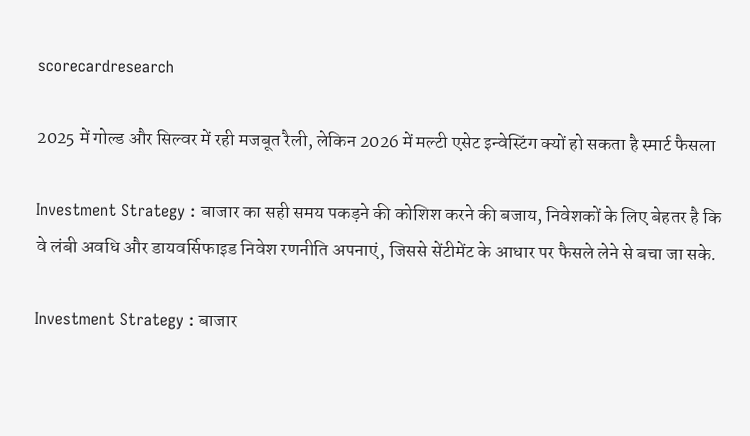scorecardresearch

2025 में गोल्ड और सिल्वर में रही मजबूत रैली, लेकिन 2026 में मल्टी एसेट इन्वेस्टिंग क्यों हो सकता है स्मार्ट फैसला

Investment Strategy : बाजार का सही समय पकड़ने की कोशिश करने की बजाय, निवेशकों के लिए बेहतर है कि वे लंबी अवधि और डायवर्सिफाइड निवेश रणनीति अपनाएं, जिससे सेंटीमेंट के आधार पर फैसले लेने से बचा जा सके.

Investment Strategy : बाजार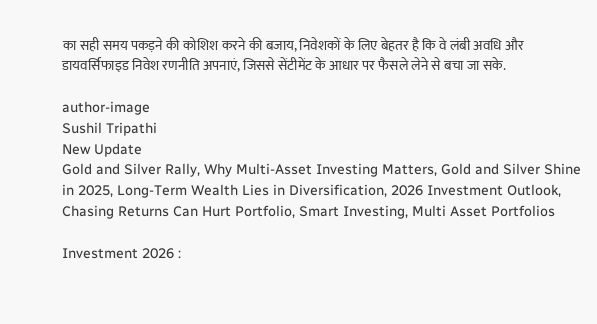का सही समय पकड़ने की कोशिश करने की बजाय, निवेशकों के लिए बेहतर है कि वे लंबी अवधि और डायवर्सिफाइड निवेश रणनीति अपनाएं, जिससे सेंटीमेंट के आधार पर फैसले लेने से बचा जा सके.

author-image
Sushil Tripathi
New Update
Gold and Silver Rally, Why Multi-Asset Investing Matters, Gold and Silver Shine in 2025, Long-Term Wealth Lies in Diversification, 2026 Investment Outlook, Chasing Returns Can Hurt Portfolio, Smart Investing, Multi Asset Portfolios

Investment 2026 :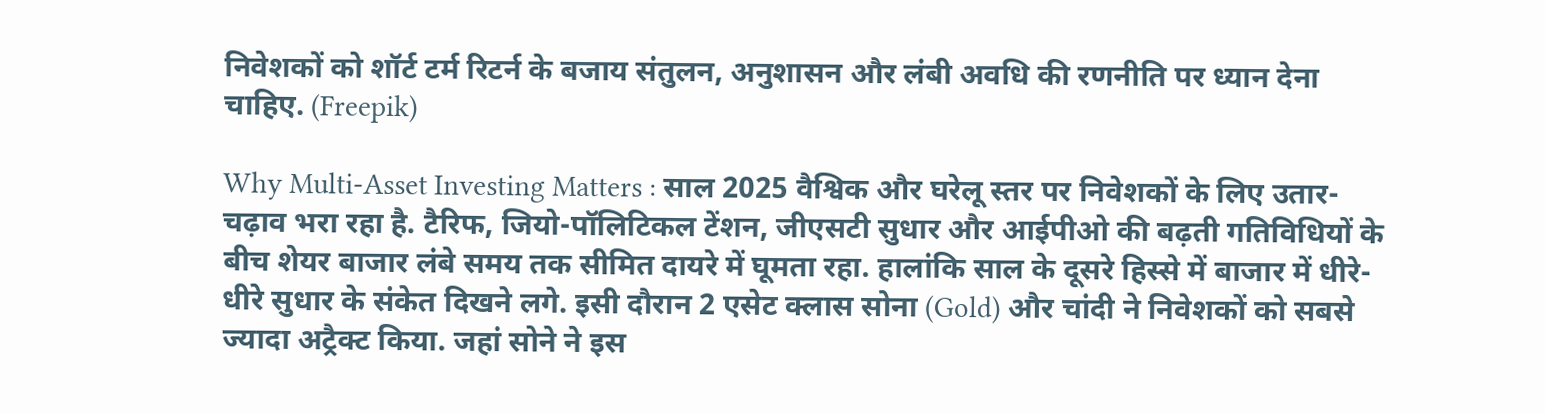निवेशकों को शॉर्ट टर्म रिटर्न के बजाय संतुलन, अनुशासन और लंबी अवधि की रणनीति पर ध्यान देना चाहिए. (Freepik)

Why Multi-Asset Investing Matters : साल 2025 वैश्विक और घरेलू स्तर पर निवेशकों के लिए उतार-चढ़ाव भरा रहा है. टैरिफ, जियो-पॉलिटिकल टेंशन, जीएसटी सुधार और आईपीओ की बढ़ती गतिविधियों के बीच शेयर बाजार लंबे समय तक सीमित दायरे में घूमता रहा. हालांकि साल के दूसरे हिस्से में बाजार में धीरे-धीरे सुधार के संकेत दिखने लगे. इसी दौरान 2 एसेट क्लास सोना (Gold) और चांदी ने निवेशकों को सबसे ज्यादा अट्रैक्ट किया. जहां सोने ने इस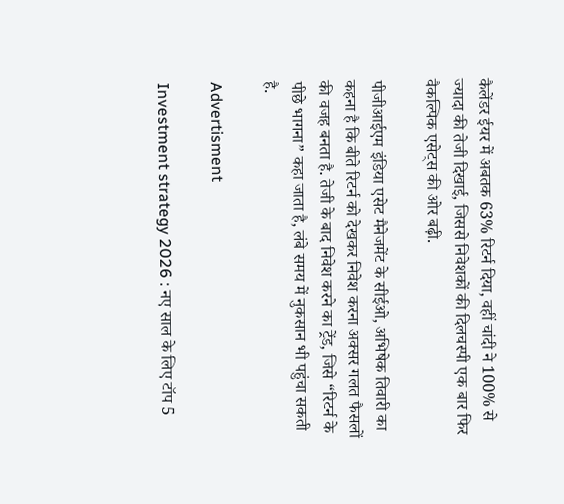कैलेंडर ईयर में अबतक 63% रिटर्न दिया, वहीं चांदी ने 100% से ज्यादा की तेजी दिखाई, जिससे निवेशकों की दिलचस्पी एक बार फिर वैकल्पिक एसेट्स की ओर बढ़ी.

पीजीआईएम इंडिया एसेट मैनेजमेंट के सीईओ, अभिषेक तिवारी का कहना है कि बीते रिटर्न को देखकर निवेश करना अक्सर गलत फैसलों की वजह बनता है. तेजी के बाद निवेश करने का ट्रेंड, जिसे “रिटर्न के पीछे भागना” कहा जाता है, लंबे समय में नुकसान भी पहुंचा सकती है.

Advertisment

Investment strategy 2026 : नए साल के लिए टॉप 5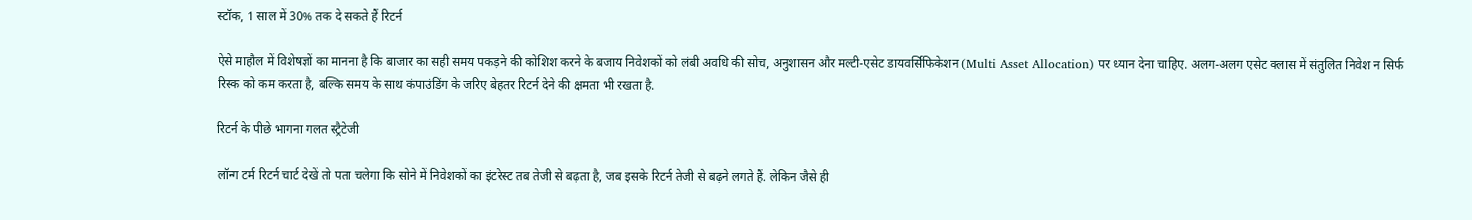स्टॉक, 1 साल में 30% तक दे सकते हैं रिटर्न

ऐसे माहौल में विशेषज्ञों का मानना है कि बाजार का सही समय पकड़ने की कोशिश करने के बजाय निवेशकों को लंबी अवधि की सोच, अनुशासन और मल्टी-एसेट डायवर्सिफिकेशन (Multi Asset Allocation) पर ध्यान देना चाहिए. अलग-अलग एसेट क्लास में संतुलित निवेश न सिर्फ रिस्क को कम करता है, बल्कि समय के साथ कंपाउंडिंग के जरिए बेहतर रिटर्न देने की क्षमता भी रखता है.

रिटर्न के पीछे भागना गलत स्‍ट्रैटेजी

लॉन्‍ग टर्म रिटर्न चार्ट देखें तो पता चलेगा कि सोने में निवेशकों का इंटरेस्ट तब तेजी से बढ़ता है, जब इसके रिटर्न तेजी से बढ़ने लगते हैं. लेकिन जैसे ही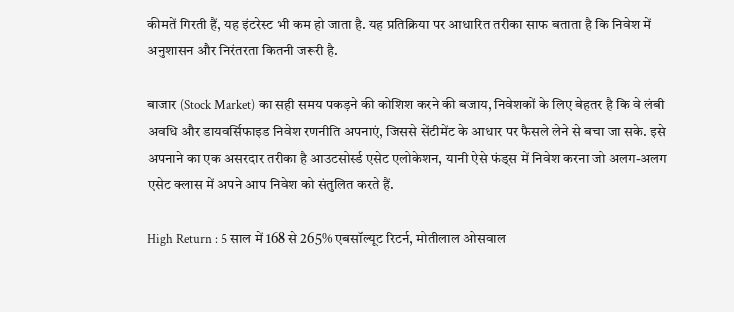कीमतें गिरती हैं, यह इंटरेस्ट भी कम हो जाता है. यह प्रतिक्रिया पर आधारित तरीका साफ बताता है कि निवेश में अनुशासन और निरंतरता कितनी जरूरी है.

बाजार (Stock Market) का सही समय पकड़ने की कोशिश करने की बजाय, निवेशकों के लिए बेहतर है कि वे लंबी अवधि और डायवर्सिफाइड निवेश रणनीति अपनाएं, जिससे सेंटीमेंट के आधार पर फैसले लेने से बचा जा सके. इसे अपनाने का एक असरदार तरीका है आउटसोर्स्ड एसेट एलोकेशन, यानी ऐसे फंड्स में निवेश करना जो अलग-अलग एसेट क्लास में अपने आप निवेश को संतुलित करते हैं.

High Return : 5 साल में 168 से 265% एबसॉल्‍यूट रिटर्न, मोतीलाल ओसवाल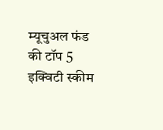म्‍यूचुअल फंड की टॉप 5 इक्विटी स्‍कीम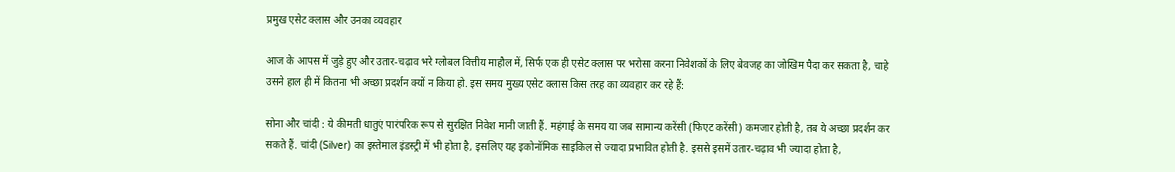प्रमुख एसेट क्लास और उनका व्‍यवहार

आज के आपस में जुड़े हुए और उतार-चढ़ाव भरे ग्लोबल वित्तीय माहौल में, सिर्फ एक ही एसेट क्लास पर भरोसा करना निवेशकों के लिए बेवजह का जोखिम पैदा कर सकता है, चाहे उसने हाल ही में कितना भी अच्छा प्रदर्शन क्यों न किया हो. इस समय मुख्य एसेट क्लास किस तरह का व्यवहार कर रहे हैं:

सोना और चांदी : ये कीमती धातुएं पारंपरिक रूप से सुरक्षित निवेश मानी जाती हैं. महंगाई के समय या जब सामान्य करेंसी (फिएट करेंसी) कमजार होती है, तब ये अच्छा प्रदर्शन कर सकते हैं. चांदी (Silver) का इस्तेमाल इंडस्ट्री में भी होता है, इसलिए यह इकोनॉमिक साइकिल से ज्यादा प्रभावित होती है. इससे इसमें उतार-चढ़ाव भी ज्यादा होता है,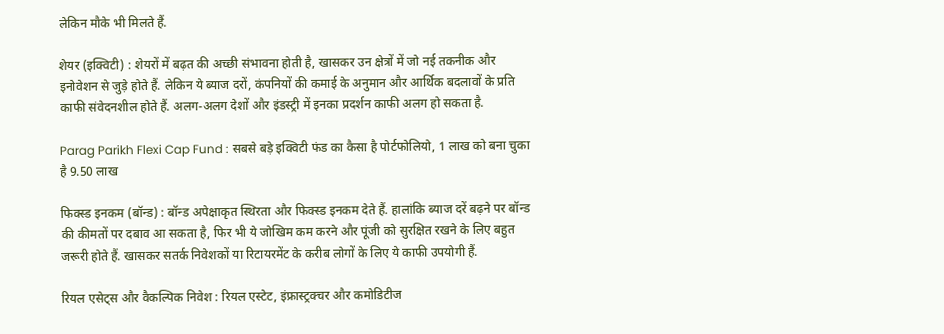लेकिन मौके भी मिलते हैं.

शेयर (इक्विटी) : शेयरों में बढ़त की अच्छी संभावना होती है, खासकर उन क्षेत्रों में जो नई तकनीक और इनोवेशन से जुड़े होते हैं. लेकिन ये ब्याज दरों, कंपनियों की कमाई के अनुमान और आर्थिक बदलावों के प्रति काफी संवेदनशील होते हैं. अलग-अलग देशों और इंडस्‍ट्री में इनका प्रदर्शन काफी अलग हो सकता है.

Parag Parikh Flexi Cap Fund : सबसे बड़े इक्विटी फंड का कैसा है पोर्टफोलियो, 1 लाख को बना चुका है 9.50 लाख

फिक्स्ड इनकम (बॉन्ड) : बॉन्ड अपेक्षाकृत स्थिरता और फिक्‍स्‍ड इनकम देते हैं. हालांकि ब्याज दरें बढ़ने पर बॉन्ड की कीमतों पर दबाव आ सकता है, फिर भी ये जोखिम कम करने और पूंजी को सुरक्षित रखने के लिए बहुत जरूरी होते हैं. खासकर सतर्क निवेशकों या रिटायरमेंट के करीब लोगों के लिए ये काफी उपयोगी हैं.

रियल एसेट्स और वैकल्पिक निवेश : रियल एस्टेट, इंफ्रास्ट्रक्चर और कमोडिटीज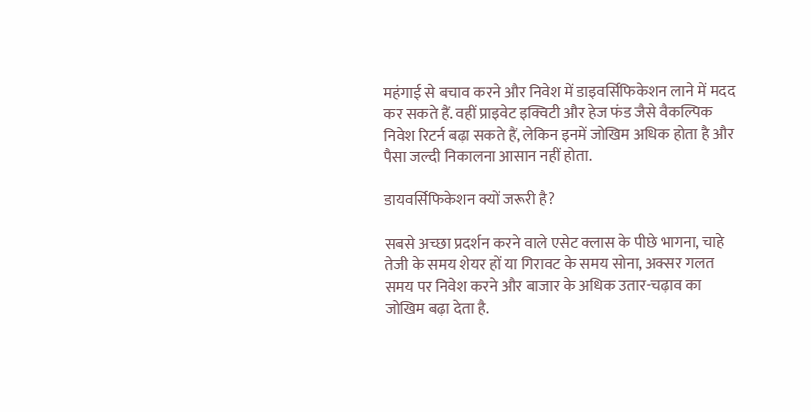महंगाई से बचाव करने और निवेश में डाइवर्सिफिकेशन लाने में मदद कर सकते हैं. वहीं प्राइवेट इक्विटी और हेज फंड जैसे वैकल्पिक निवेश रिटर्न बढ़ा सकते हैं, लेकिन इनमें जोखिम अधिक होता है और पैसा जल्दी निकालना आसान नहीं होता.

डायवर्सिफिकेशन क्यों जरूरी है?

सबसे अच्छा प्रदर्शन करने वाले एसेट क्लास के पीछे भागना, चाहे तेजी के समय शेयर हों या गिरावट के समय सोना, अक्सर गलत समय पर निवेश करने और बाजार के अधिक उतार-चढ़ाव का जोखिम बढ़ा देता है.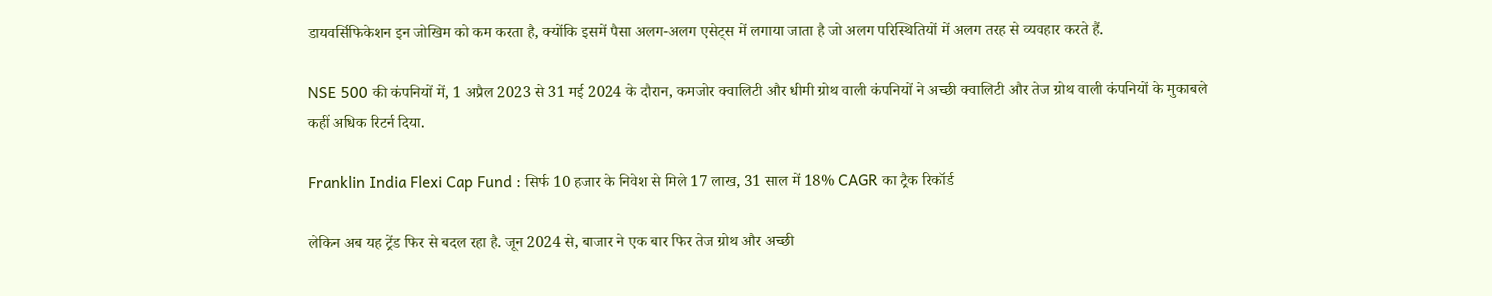डायवर्सिफिकेशन इन जोखिम को कम करता है, क्योंकि इसमें पैसा अलग-अलग एसेट्स में लगाया जाता है जो अलग परिस्थितियों में अलग तरह से व्यवहार करते हैं.

NSE 500 की कंपनियों में, 1 अप्रैल 2023 से 31 मई 2024 के दौरान, कमजोर क्वालिटी और धीमी ग्रोथ वाली कंपनियों ने अच्छी क्वालिटी और तेज ग्रोथ वाली कंपनियों के मुकाबले कहीं अधिक रिटर्न दिया.

Franklin India Flexi Cap Fund : सिर्फ 10 हजार के निवेश से मिले 17 लाख, 31 साल में 18% CAGR का ट्रैक रिकॉर्ड

लेकिन अब यह ट्रेंड फिर से बदल रहा है. जून 2024 से, बाजार ने एक बार फिर तेज ग्रोथ और अच्छी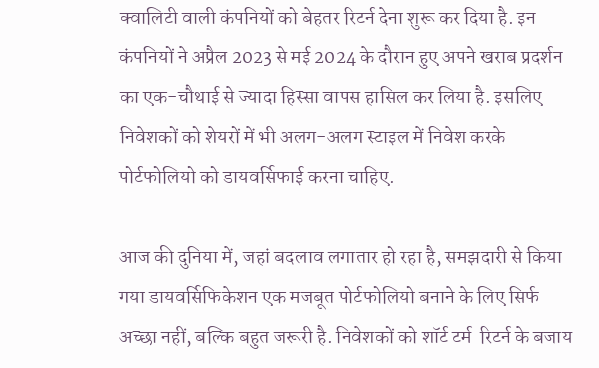क्वालिटी वाली कंपनियों को बेहतर रिटर्न देना शुरू कर दिया है. इन कंपनियों ने अप्रैल 2023 से मई 2024 के दौरान हुए अपने खराब प्रदर्शन का एक-चौथाई से ज्यादा हिस्सा वापस हासिल कर लिया है. इसलिए निवेशकों को शेयरों में भी अलग-अलग स्टाइल में निवेश करके पोर्टफोलियो को डायवर्सिफाई करना चाहिए.

आज की दुनिया में, जहां बदलाव लगातार हो रहा है, समझदारी से किया गया डायवर्सिफिकेशन एक मजबूत पोर्टफोलियो बनाने के लिए सिर्फ अच्छा नहीं, बल्कि बहुत जरूरी है. निवेशकों को शॉर्ट टर्म  रिटर्न के बजाय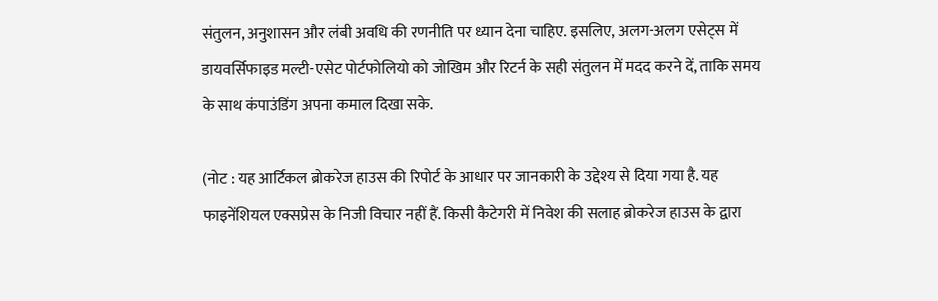संतुलन, अनुशासन और लंबी अवधि की रणनीति पर ध्यान देना चाहिए. इसलिए, अलग-अलग एसेट्स में डायवर्सिफाइड मल्टी-एसेट पोर्टफोलियो को जोखिम और रिटर्न के सही संतुलन में मदद करने दें, ताकि समय के साथ कंपाउंडिंग अपना कमाल दिखा सके.

(नोट : यह आर्टिकल ब्रोकरेज हाउस की रिपोर्ट के आधार पर जानकारी के उद्देश्य से दिया गया है. यह फाइनेंशियल एक्सप्रेस के निजी विचार नहीं हैं. किसी कैटेगरी में निवेश की सलाह ब्रोकरेज हाउस के द्वारा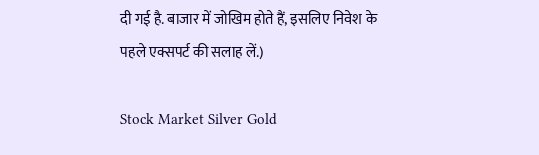दी गई है. बाजार में जोखिम होते हैं, इसलिए निवेश के पहले एक्सपर्ट की सलाह लें.)

Stock Market Silver Gold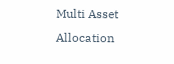Multi Asset Allocation